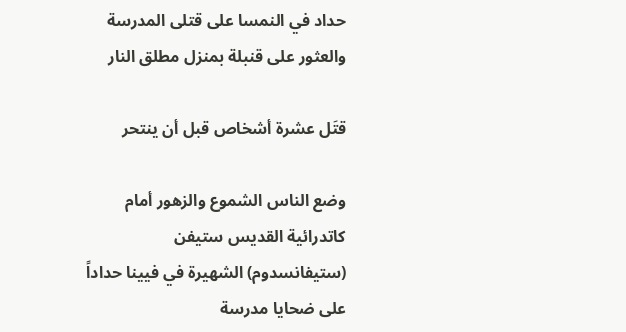حداد في النمسا على قتلى المدرسة والعثور على قنبلة بمنزل مطلق النار

قتَل عشرة أشخاص قبل أن ينتحر

وضع الناس الشموع والزهور أمام كاتدرائية القديس ستيفن (ستيفانسدوم) الشهيرة في فيينا حداداً على ضحايا مدرسة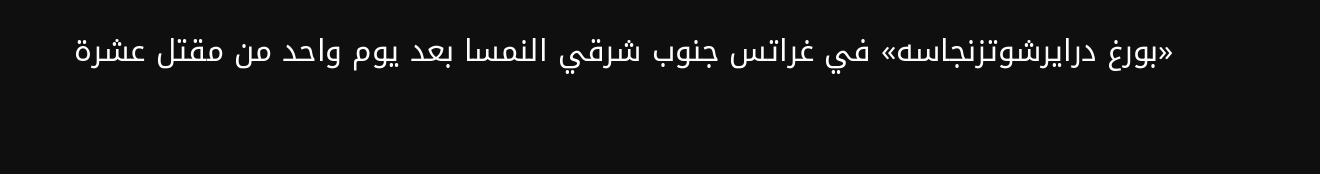«بورغ درايرشوتزنجاسه» في غراتس جنوب شرقي النمسا بعد يوم واحد من مقتل عشرة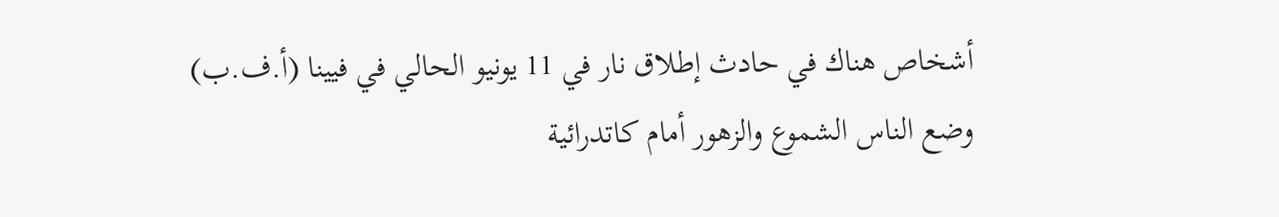أشخاص هناك في حادث إطلاق نار في 11 يونيو الحالي في فيينا (أ.ف.ب)
وضع الناس الشموع والزهور أمام كاتدرائية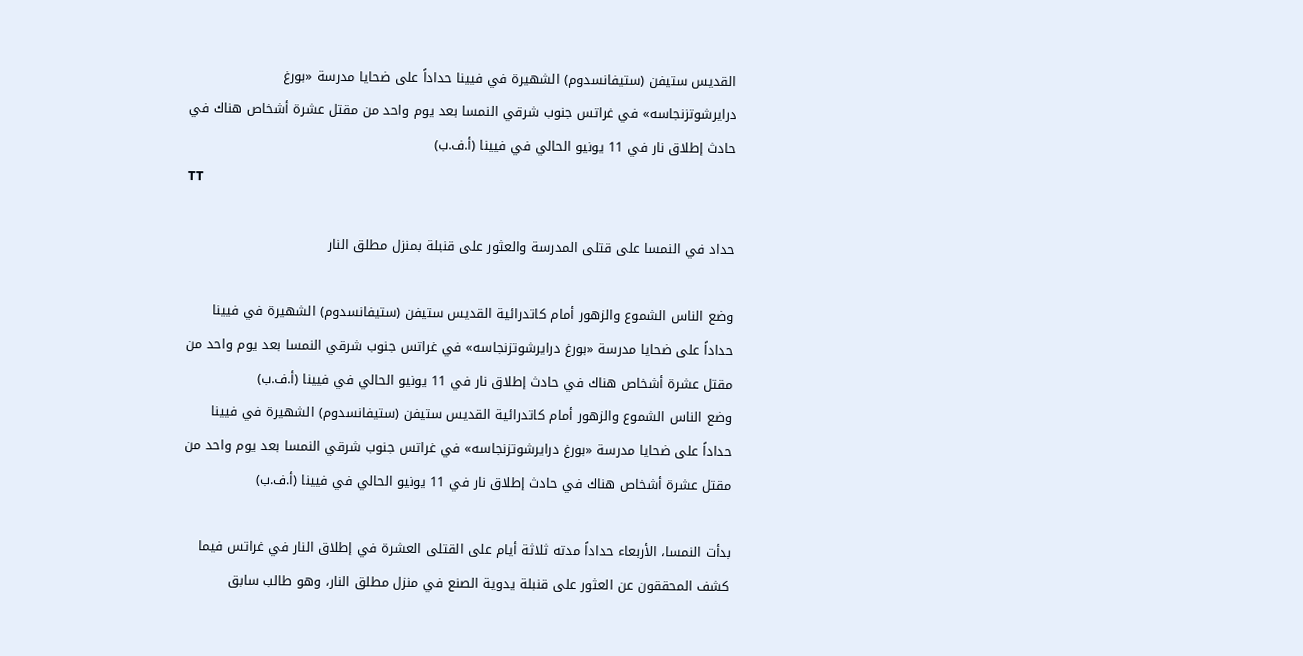القديس ستيفن (ستيفانسدوم) الشهيرة في فيينا حداداً على ضحايا مدرسة «بورغ درايرشوتزنجاسه» في غراتس جنوب شرقي النمسا بعد يوم واحد من مقتل عشرة أشخاص هناك في حادث إطلاق نار في 11 يونيو الحالي في فيينا (أ.ف.ب)
TT

حداد في النمسا على قتلى المدرسة والعثور على قنبلة بمنزل مطلق النار

وضع الناس الشموع والزهور أمام كاتدرائية القديس ستيفن (ستيفانسدوم) الشهيرة في فيينا حداداً على ضحايا مدرسة «بورغ درايرشوتزنجاسه» في غراتس جنوب شرقي النمسا بعد يوم واحد من مقتل عشرة أشخاص هناك في حادث إطلاق نار في 11 يونيو الحالي في فيينا (أ.ف.ب)
وضع الناس الشموع والزهور أمام كاتدرائية القديس ستيفن (ستيفانسدوم) الشهيرة في فيينا حداداً على ضحايا مدرسة «بورغ درايرشوتزنجاسه» في غراتس جنوب شرقي النمسا بعد يوم واحد من مقتل عشرة أشخاص هناك في حادث إطلاق نار في 11 يونيو الحالي في فيينا (أ.ف.ب)

بدأت النمسا، الأربعاء حداداً مدته ثلاثة أيام على القتلى العشرة في إطلاق النار في غراتس فيما كشف المحققون عن العثور على قنبلة يدوية الصنع في منزل مطلق النار، وهو طالب سابق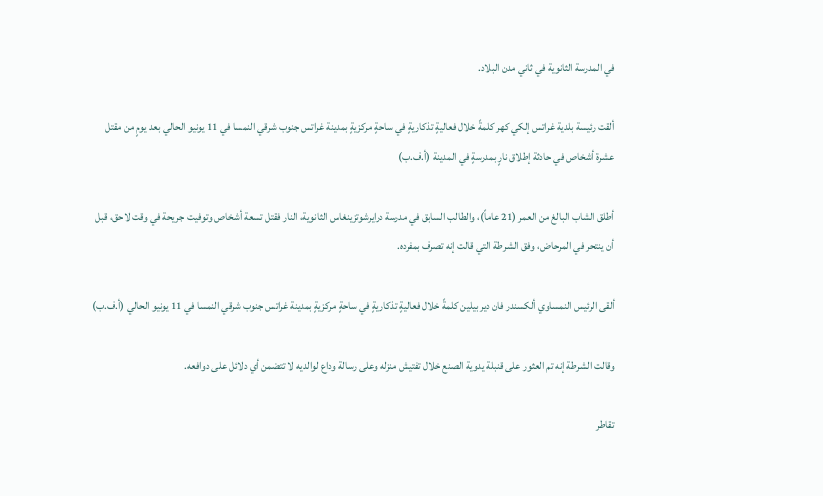في المدرسة الثانوية في ثاني مدن البلاد.

ألقت رئيسة بلدية غراتس إلكي كهر كلمةً خلال فعاليةٍ تذكاريةٍ في ساحةٍ مركزيةٍ بمدينة غراتس جنوب شرقي النمسا في 11 يونيو الحالي بعد يومٍ من مقتل عشرة أشخاص في حادثة إطلاق نارٍ بمدرسةٍ في المدينة (أ.ف.ب)

أطلق الشاب البالغ من العمر (21 عاماً)، والطالب السابق في مدرسة درايرشوتزينغاس الثانوية، النار فقتل تسعة أشخاص وتوفيت جريحة في وقت لاحق، قبل أن ينتحر في المرحاض، وفق الشرطة التي قالت إنه تصرف بمفرده.

ألقى الرئيس النمساوي ألكسندر فان دير بيلين كلمةً خلال فعاليةٍ تذكاريةٍ في ساحةٍ مركزيةٍ بمدينة غراتس جنوب شرقي النمسا في 11 يونيو الحالي (أ.ف.ب)

وقالت الشرطة إنه تم العثور على قنبلة يدوية الصنع خلال تفتيش منزله وعلى رسالة وداع لوالديه لا تتضمن أي دلائل على دوافعه.

تقاطر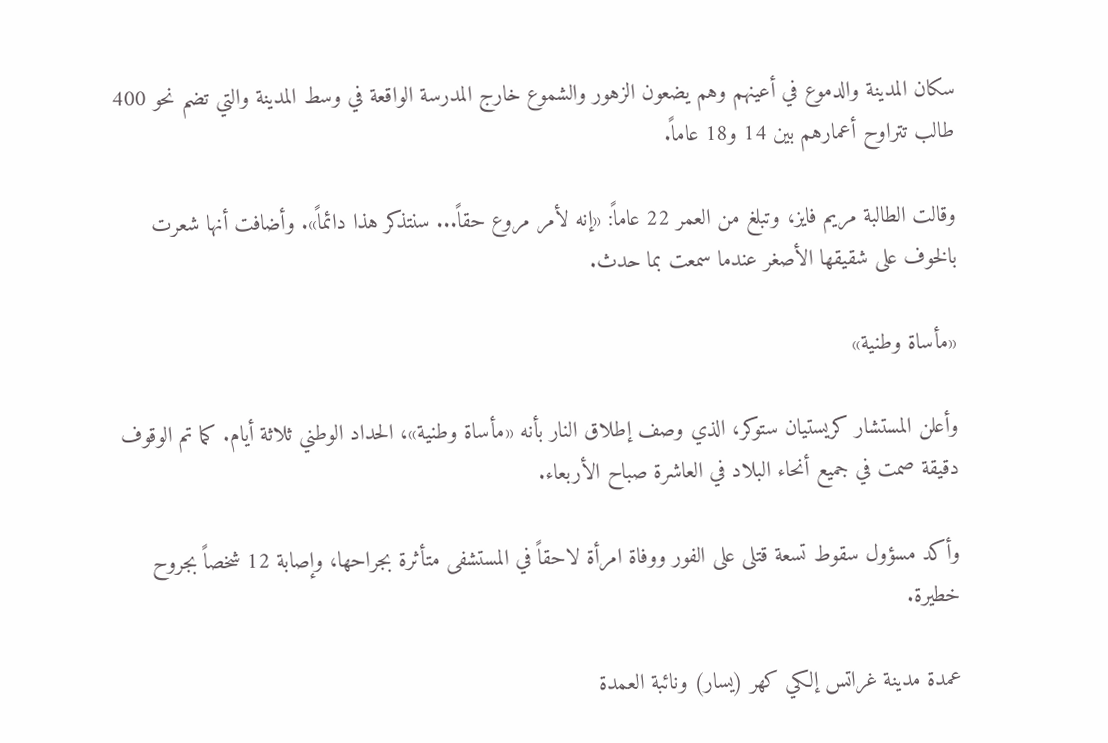سكان المدينة والدموع في أعينهم وهم يضعون الزهور والشموع خارج المدرسة الواقعة في وسط المدينة والتي تضم نحو 400 طالب تتراوح أعمارهم بين 14 و18 عاماً.

وقالت الطالبة مريم فايز، وتبلغ من العمر 22 عاماً: «إنه لأمر مروع حقاً... سنتذكر هذا دائماً». وأضافت أنها شعرت بالخوف على شقيقها الأصغر عندما سمعت بما حدث.

«مأساة وطنية»

وأعلن المستشار كريستيان ستوكر، الذي وصف إطلاق النار بأنه «مأساة وطنية»، الحداد الوطني ثلاثة أيام. كما تم الوقوف دقيقة صمت في جميع أنحاء البلاد في العاشرة صباح الأربعاء.

وأكد مسؤول سقوط تسعة قتلى على الفور ووفاة امرأة لاحقاً في المستشفى متأثرة بجراحها، وإصابة 12 شخصاً بجروح خطيرة.

عمدة مدينة غراتس إلكي كهر (يسار) ونائبة العمدة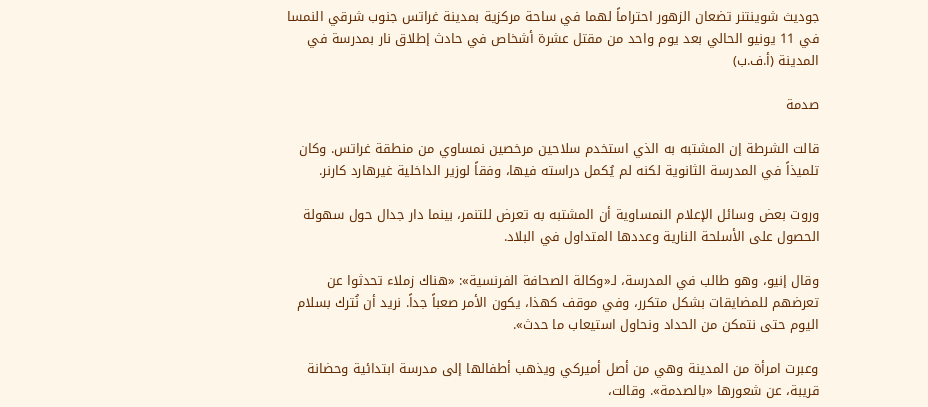جوديث شوينتنر تضعان الزهور احتراماً لهما في ساحة مركزية بمدينة غراتس جنوب شرقي النمسا في 11 يونيو الحالي بعد يوم واحد من مقتل عشرة أشخاص في حادث إطلاق نار بمدرسة في المدينة (أ.ف.ب)

صدمة

قالت الشرطة إن المشتبه به الذي استخدم سلاحين مرخصين نمساوي من منطقة غراتس. وكان تلميذاً في المدرسة الثانوية لكنه لم يُكمل دراسته فيها، وفقاً لوزير الداخلية غيرهارد كارنر.

وروت بعض وسائل الإعلام النمساوية أن المشتبه به تعرض للتنمر، بينما دار جدال حول سهولة الحصول على الأسلحة النارية وعددها المتداول في البلاد.

وقال إنيو، وهو طالب في المدرسة، لـ«وكالة الصحافة الفرنسية»: «هناك زملاء تحدثوا عن تعرضهم للمضايقات بشكل متكرر، وفي موقف كهذا، يكون الأمر صعباً جداً. نريد أن نُترك بسلام اليوم حتى نتمكن من الحداد ونحاول استيعاب ما حدث».

وعبرت امرأة من المدينة وهي من أصل أميركي ويذهب أطفالها إلى مدرسة ابتدائية وحضانة قريبة، عن شعورها «بالصدمة». وقالت،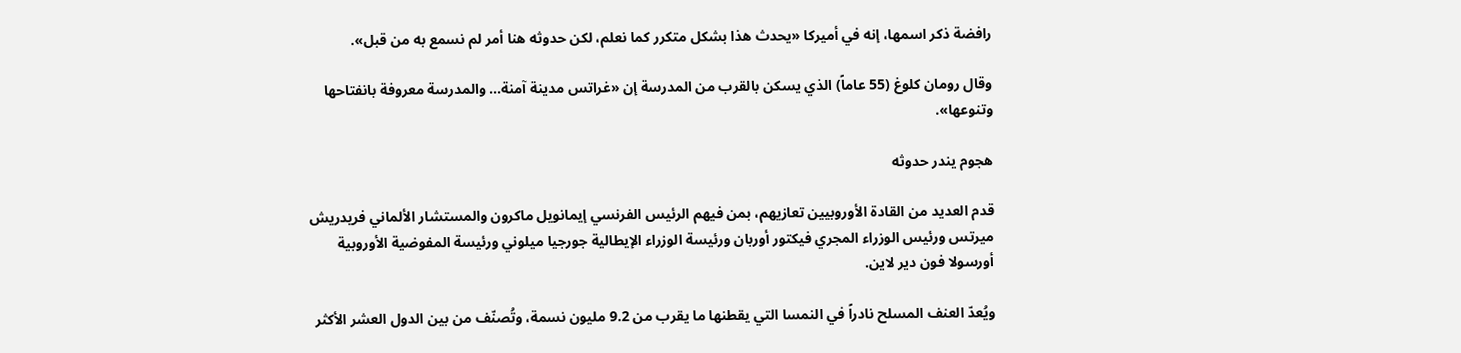رافضة ذكر اسمها، إنه في أميركا «يحدث هذا بشكل متكرر كما نعلم، لكن حدوثه هنا أمر لم نسمع به من قبل».

وقال رومان كلوغ (55 عاماً) الذي يسكن بالقرب من المدرسة إن «غراتس مدينة آمنة... والمدرسة معروفة بانفتاحها وتنوعها».

هجوم يندر حدوثه

قدم العديد من القادة الأوروبيين تعازيهم، بمن فيهم الرئيس الفرنسي إيمانويل ماكرون والمستشار الألماني فريدريش ميرتس ورئيس الوزراء المجري فيكتور أوربان ورئيسة الوزراء الإيطالية جورجيا ميلوني ورئيسة المفوضية الأوروبية أورسولا فون دير لاين.

ويُعدّ العنف المسلح نادراً في النمسا التي يقطنها ما يقرب من 9.2 مليون نسمة، وتُصنّف من بين الدول العشر الأكثر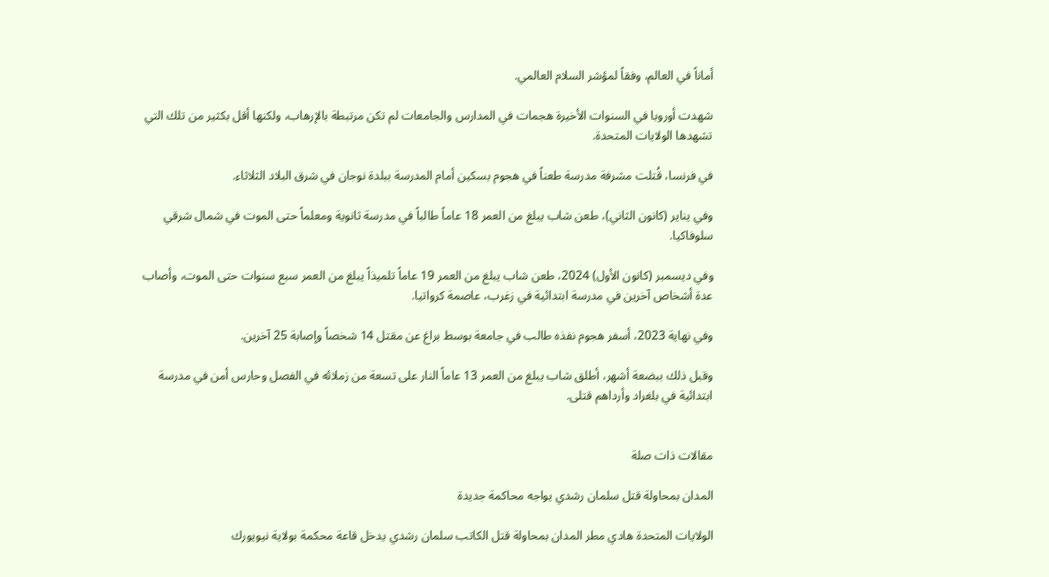أماناً في العالم، وفقاً لمؤشر السلام العالمي.

شهدت أوروبا في السنوات الأخيرة هجمات في المدارس والجامعات لم تكن مرتبطة بالإرهاب، ولكنها أقل بكثير من تلك التي تشهدها الولايات المتحدة.

في فرنسا، قُتلت مشرفة مدرسة طعناً في هجوم بسكين أمام المدرسة ببلدة نوجان في شرق البلاد الثلاثاء.

وفي يناير (كانون الثاني)، طعن شاب يبلغ من العمر 18 عاماً طالباً في مدرسة ثانوية ومعلماً حتى الموت في شمال شرقي سلوفاكيا.

وفي ديسمبر (كانون الأول) 2024، طعن شاب يبلغ من العمر 19 عاماً تلميذاً يبلغ من العمر سبع سنوات حتى الموت، وأصاب عدة أشخاص آخرين في مدرسة ابتدائية في زغرب، عاصمة كرواتيا.

وفي نهاية 2023، أسفر هجوم نفذه طالب في جامعة بوسط براغ عن مقتل 14 شخصاً وإصابة 25 آخرين.

وقبل ذلك ببضعة أشهر، أطلق شاب يبلغ من العمر 13 عاماً النار على تسعة من زملائه في الفصل وحارس أمن في مدرسة ابتدائية في بلغراد وأرداهم قتلى.


مقالات ذات صلة

المدان بمحاولة قتل سلمان رشدي يواجه محاكمة جديدة

الولايات المتحدة هادي مطر المدان بمحاولة قتل الكاتب سلمان رشدي يدخل قاعة محكمة بولاية نيويورك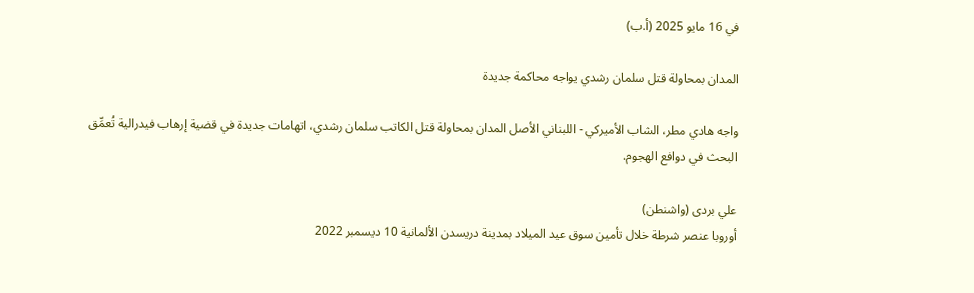في 16 مايو 2025 (أ.ب)

المدان بمحاولة قتل سلمان رشدي يواجه محاكمة جديدة

واجه هادي مطر، الشاب الأميركي - اللبناني الأصل المدان بمحاولة قتل الكاتب سلمان رشدي، اتهامات جديدة في قضية إرهاب فيدرالية تُعمِّق البحث في دوافع الهجوم.

علي بردى (واشنطن)
أوروبا عنصر شرطة خلال تأمين سوق عيد الميلاد بمدينة دريسدن الألمانية 10 ديسمبر 2022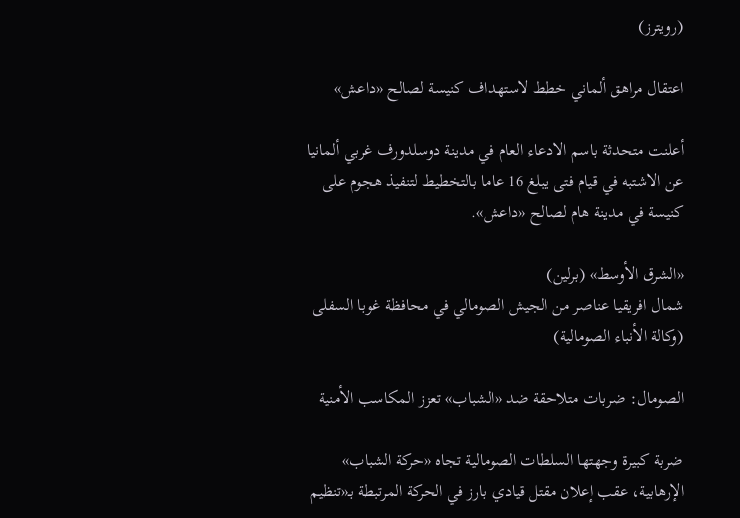(رويترز)

اعتقال مراهق ألماني خطط لاستهداف كنيسة لصالح «داعش»

أعلنت متحدثة باسم الادعاء العام في مدينة دوسلدورف غربي ألمانيا عن الاشتبه في قيام فتى يبلغ 16 عاما بالتخطيط لتنفيذ هجوم على كنيسة في مدينة هام لصالح «داعش».

«الشرق الأوسط» (برلين)
شمال افريقيا عناصر من الجيش الصومالي في محافظة غوبا السفلى (وكالة الأنباء الصومالية)

الصومال: ضربات متلاحقة ضد «الشباب» تعزز المكاسب الأمنية

ضربة كبيرة وجهتها السلطات الصومالية تجاه «حركة الشباب» الإرهابية، عقب إعلان مقتل قيادي بارز في الحركة المرتبطة بـ«تنظيم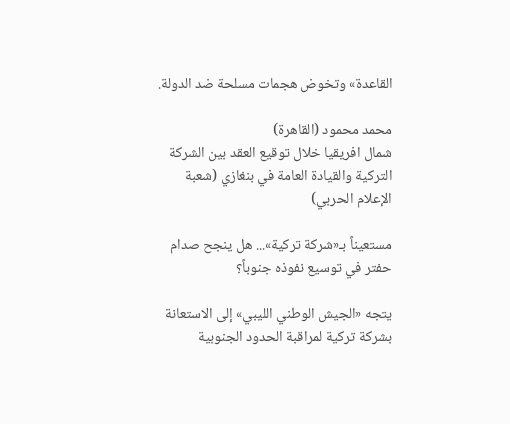القاعدة» وتخوض هجمات مسلحة ضد الدولة.

محمد محمود (القاهرة)
شمال افريقيا خلال توقيع العقد بين الشركة التركية والقيادة العامة في بنغازي (شعبة الإعلام الحربي)

مستعيناً بـ«شركة تركية»... هل ينجح صدام حفتر في توسيع نفوذه جنوباً؟

يتجه «الجيش الوطني الليبي» إلى الاستعانة بشركة تركية لمراقبة الحدود الجنوبية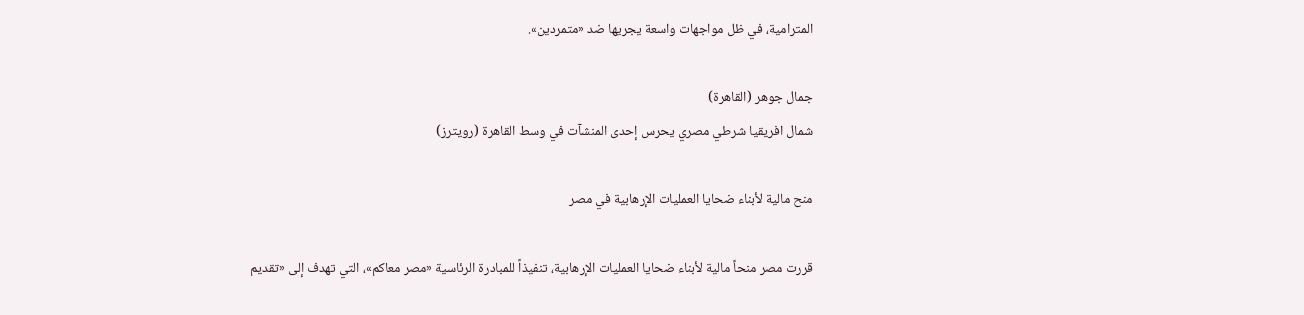المترامية، في ظل مواجهات واسعة يجريها ضد «متمردين».

جمال جوهر (القاهرة)
شمال افريقيا شرطي مصري يحرس إحدى المنشآت في وسط القاهرة (رويترز)

منح مالية لأبناء ضحايا العمليات الإرهابية في مصر

قررت مصر منحاً مالية لأبناء ضحايا العمليات الإرهابية، تنفيذاً للمبادرة الرئاسية «مصر معاكم»، التي تهدف إلى «تقديم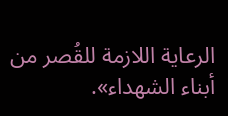الرعاية اللازمة للقُصر من أبناء الشهداء».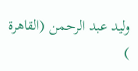وليد عبد الرحمن (القاهرة )